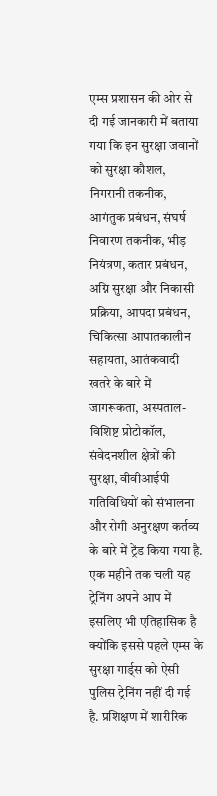एम्स प्रशासन की ओर से दी गई जानकारी में बताया गया कि इन सुरक्षा जवानों को सुरक्षा कौशल, निगरानी तकनीक, आगंतुक प्रबंधन, संघर्ष निवारण तकनीक, भीड़ नियंत्रण, कतार प्रबंधन, अग्नि सुरक्षा और निकासी प्रक्रिया, आपदा प्रबंधन, चिकित्सा आपातकालीन सहायता, आतंकवादी खतरे के बारे में जागरूकता, अस्पताल-विशिष्ट प्रोटोकॉल, संवेदनशील क्षेत्रों की सुरक्षा, वीवीआईपी गतिविधियों को संभालना और रोगी अनुरक्षण कर्तव्य के बारे में ट्रेंड किया गया है.
एक महीने तक चली यह ट्रेनिंग अपने आप में इसलिए भी एतिहासिक है क्योंकि इससे पहले एम्स के सुरक्षा गार्ड्स को ऐसी पुलिस ट्रेनिंग नहीं दी गई है. प्रशिक्षण में शारीरिक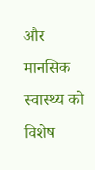और मानसिक स्वास्थ्य को विशेष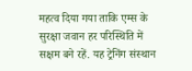महत्व दिया गया ताकि एम्स के सुरक्षा जवान हर परिस्थिति में सक्षम बने रहें. यह ट्रेनिंग संस्थान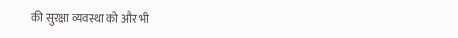की सुरक्षा व्यवस्था को और भी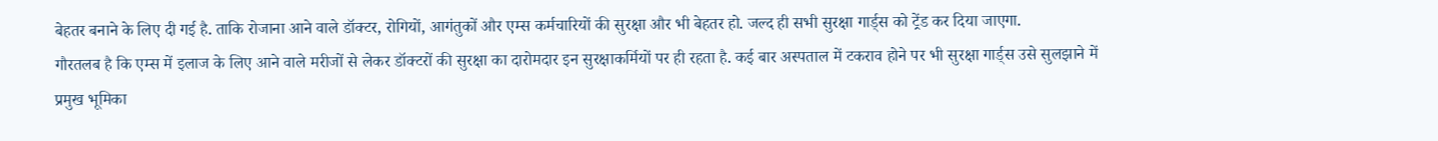बेहतर बनाने के लिए दी गई है. ताकि रोजाना आने वाले डॉक्टर, रोगियों, आगंतुकों और एम्स कर्मचारियों की सुरक्षा और भी बेहतर हो. जल्द ही सभी सुरक्षा गार्ड्स को ट्रेंड कर दिया जाएगा.
गौरतलब है कि एम्स में इलाज के लिए आने वाले मरीजों से लेकर डॉक्टरों की सुरक्षा का दारोमदार इन सुरक्षाकर्मियों पर ही रहता है. कई बार अस्पताल में टकराव होने पर भी सुरक्षा गार्ड्स उसे सुलझाने में प्रमुख भूमिका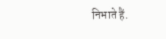निभाते हैं.